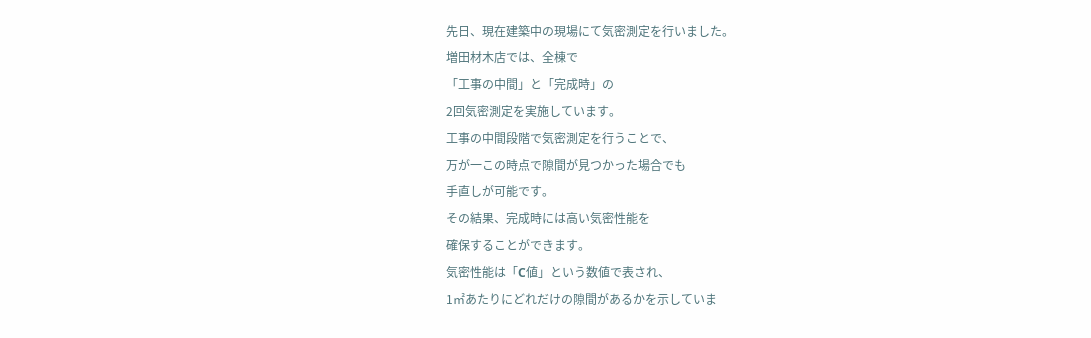先日、現在建築中の現場にて気密測定を行いました。
増田材木店では、全棟で
「工事の中間」と「完成時」の
2回気密測定を実施しています。
工事の中間段階で気密測定を行うことで、
万が一この時点で隙間が見つかった場合でも
手直しが可能です。
その結果、完成時には高い気密性能を
確保することができます。
気密性能は「C値」という数値で表され、
1㎡あたりにどれだけの隙間があるかを示していま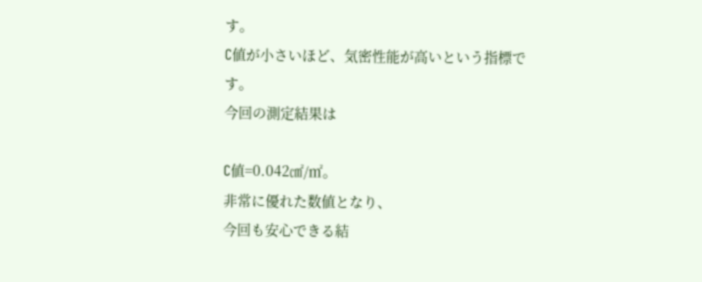す。
C値が小さいほど、気密性能が高いという指標です。
今回の測定結果は

C値=0.042㎠/㎡。
非常に優れた数値となり、
今回も安心できる結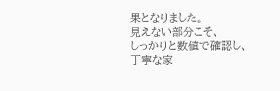果となりました。
見えない部分こそ、
しっかりと数値で確認し、
丁寧な家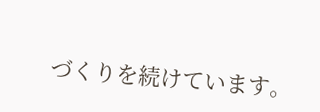づくりを続けています。